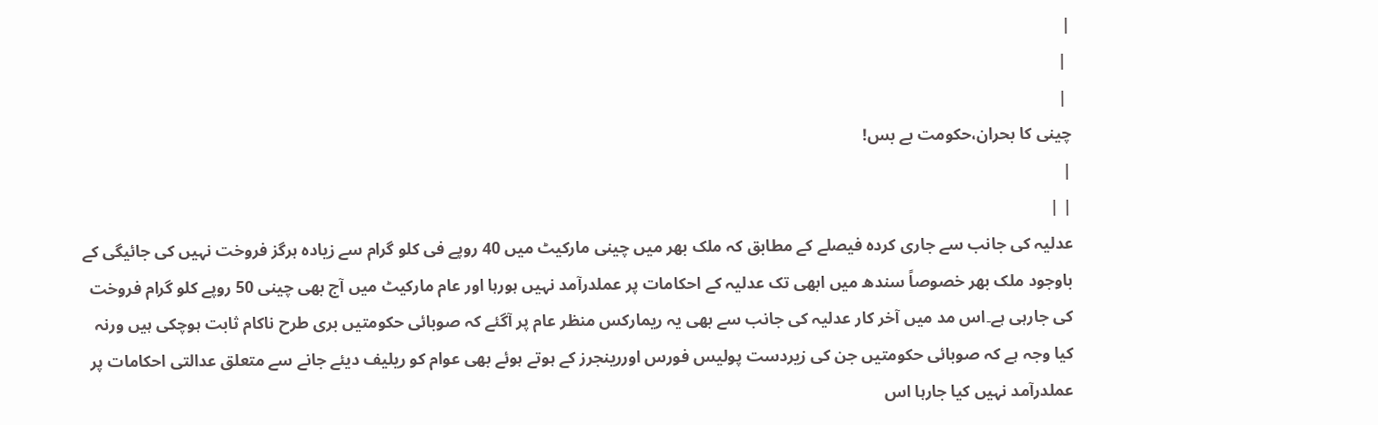|
 |
 |
چینی کا بحران،حکومت بے بس!
|
| |
عدلیہ کی جانب سے جاری کردہ فیصلے کے مطابق کہ ملک بھر میں چینی مارکیٹ میں 40 روپے فی کلو گرام سے زیادہ ہرگز فروخت نہیں کی جائیگی کے باوجود ملک بھر خصوصاً سندھ میں ابھی تک عدلیہ کے احکامات پر عملدرآمد نہیں ہورہا اور عام مارکیٹ میں آج بھی چینی 50 روپے کلو گرام فروخت کی جارہی ہے۔اس مد میں آخر کار عدلیہ کی جانب سے بھی یہ ریمارکس منظر عام پر آگئے کہ صوبائی حکومتیں بری طرح ناکام ثابت ہوچکی ہیں ورنہ کیا وجہ ہے کہ صوبائی حکومتیں جن کی زیردست پولیس فورس اوررینجرز کے ہوتے ہوئے بھی عوام کو ریلیف دیئے جانے سے متعلق عدالتی احکامات پر عملدرآمد نہیں کیا جارہا اس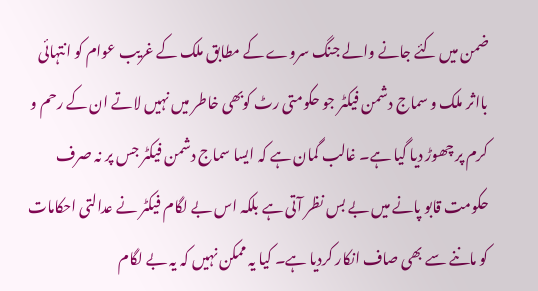ضمن میں کئے جانے والے جنگ سروے کے مطابق ملک کے غریب عوام کو انتہائی بااثر ملک و سماج دشمن فیکٹر جو حکومتی رٹ کوبھی خاطر میں نہیں لاتے ان کے رحم و کرم پر چھوڑ دیا گیا ہے۔ غالب گمان ہے کہ ایسا سماج دشمن فیکٹر جس پر نہ صرف حکومت قابو پانے میں بے بس نظر آتی ہے بلکہ اس بے لگام فیکٹر نے عدالتی احکامات کو ماننے سے بھی صاف انکار کردیا ہے۔ کیا یہ ممکن نہیں کہ یہ بے لگام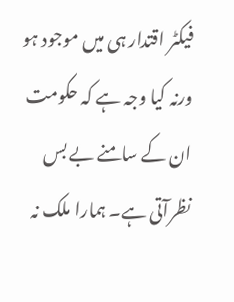فیکٹر اقتدار ہی میں موجود ہو ورنہ کیا وجہ ہے کہ حکومت ان کے سامنے بے بس نظرآتی ہے۔ ہمارا ملک نہ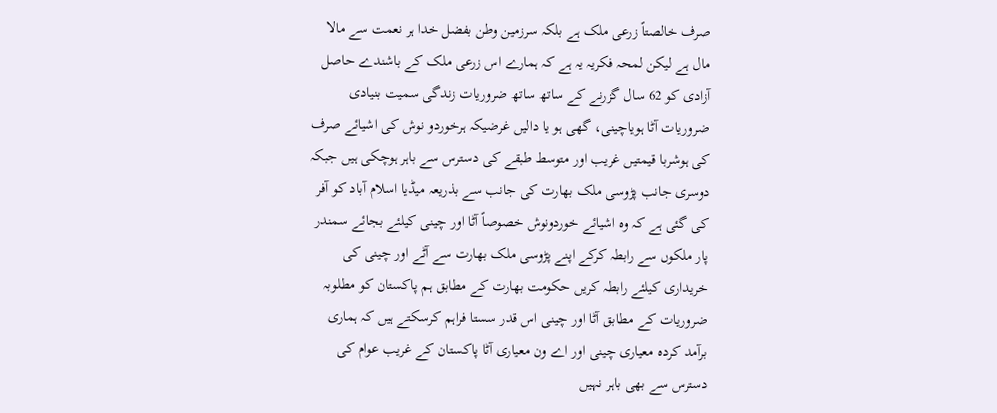صرف خالصتاً زرعی ملک ہے بلکہ سرزمین وطن بفضل خدا ہر نعمت سے مالا مال ہے لیکن لمحہ فکریہ یہ ہے کہ ہمارے اس زرعی ملک کے باشندے حاصل آزادی کو 62 سال گزرنے کے ساتھ ساتھ ضروریات زندگی سمیت بنیادی ضروریات آٹا ہویاچینی، گھی ہو یا دالیں غرضیکہ ہرخوردو نوش کی اشیائے صرف کی ہوشربا قیمتیں غریب اور متوسط طبقے کی دسترس سے باہر ہوچکی ہیں جبکہ دوسری جانب پڑوسی ملک بھارت کی جانب سے بذریعہ میڈیا اسلام آباد کو آفر کی گئی ہے کہ وہ اشیائے خوردونوش خصوصاً آٹا اور چینی کیلئے بجائے سمندر پار ملکوں سے رابطہ کرکے اپنے پڑوسی ملک بھارت سے آٹے اور چینی کی خریداری کیلئے رابطہ کریں حکومت بھارت کے مطابق ہم پاکستان کو مطلوبہ ضروریات کے مطابق آٹا اور چینی اس قدر سستا فراہم کرسکتے ہیں کہ ہماری برآمد کردہ معیاری چینی اور اے ون معیاری آٹا پاکستان کے غریب عوام کی دسترس سے بھی باہر نہیں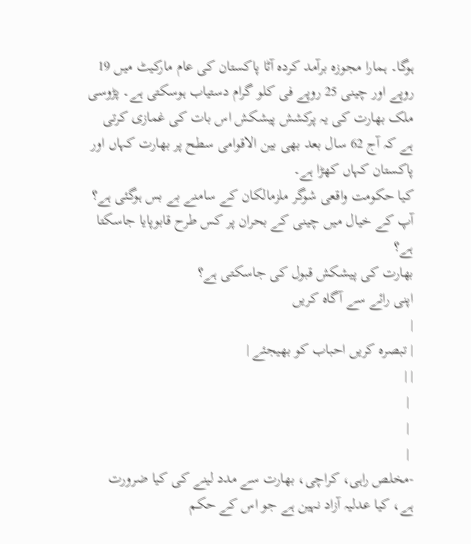ہوگا۔ ہمارا مجوزہ برآمد کردہ آٹا پاکستان کی عام مارکیٹ میں 19 روپے اور چینی 25 روپے فی کلو گرام دستیاب ہوسکتی ہے۔ پڑوسی ملک بھارت کی یہ پرکشش پیشکش اس بات کی غمازی کرتی ہے کہ آج 62 سال بعد بھی بین الاقوامی سطح پر بھارت کہاں اور پاکستان کہاں کھڑا ہے۔
کیا حکومت واقعی شوگر ملزمالکان کے سامنے بے بس ہوگئی ہے؟
آپ کے خیال میں چینی کے بحران پر کس طرح قابوپایا جاسکتا ہے؟
بھارت کی پیشکش قبول کی جاسکتی ہے؟
اپنی رائے سے آگاہ کریں
|
| تبصرہ کریں احباب کو بھیجئے |
| |
 |
 |
 |
-مخلص راہی، کراچی، بھارت سے مدد لینے کی کیا ضرورت ہے، کیا عدلیہ آزاد نہین ہے جو اس کے حکم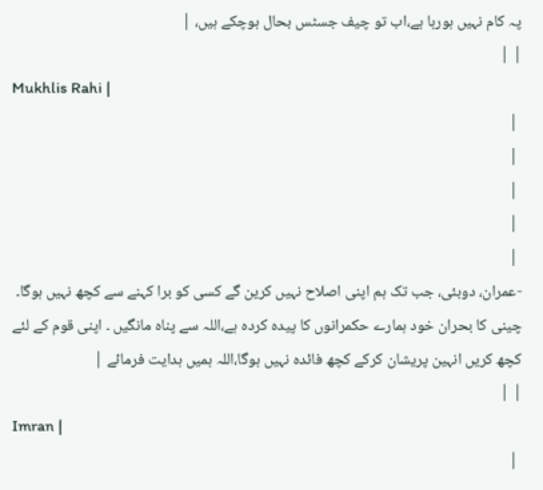پہ کام نہیں ہورہا ہے،اب تو چیف جسٹس بحال ہوچکے ہیں، |
| |
Mukhlis Rahi |
 |
 |
 |
 |
 |
-عمران، دوبئی، جب تک ہم اپنی اصلاح نہیں کرین گے کسی کو برا کہنے سے کچھ نہیں ہوگا۔ چینی کا بحران خود ہمارے حکمرانوں کا پیدہ کردہ ہے،اللہ سے پناہ مانگیں ۔ اپنی قوم کے لئے کچھ کریں انہین پریشان کرکے کچھ فائدہ نہیں ہوگا،اللہ ہمیں ہدایت فرمائے |
| |
Imran |
 |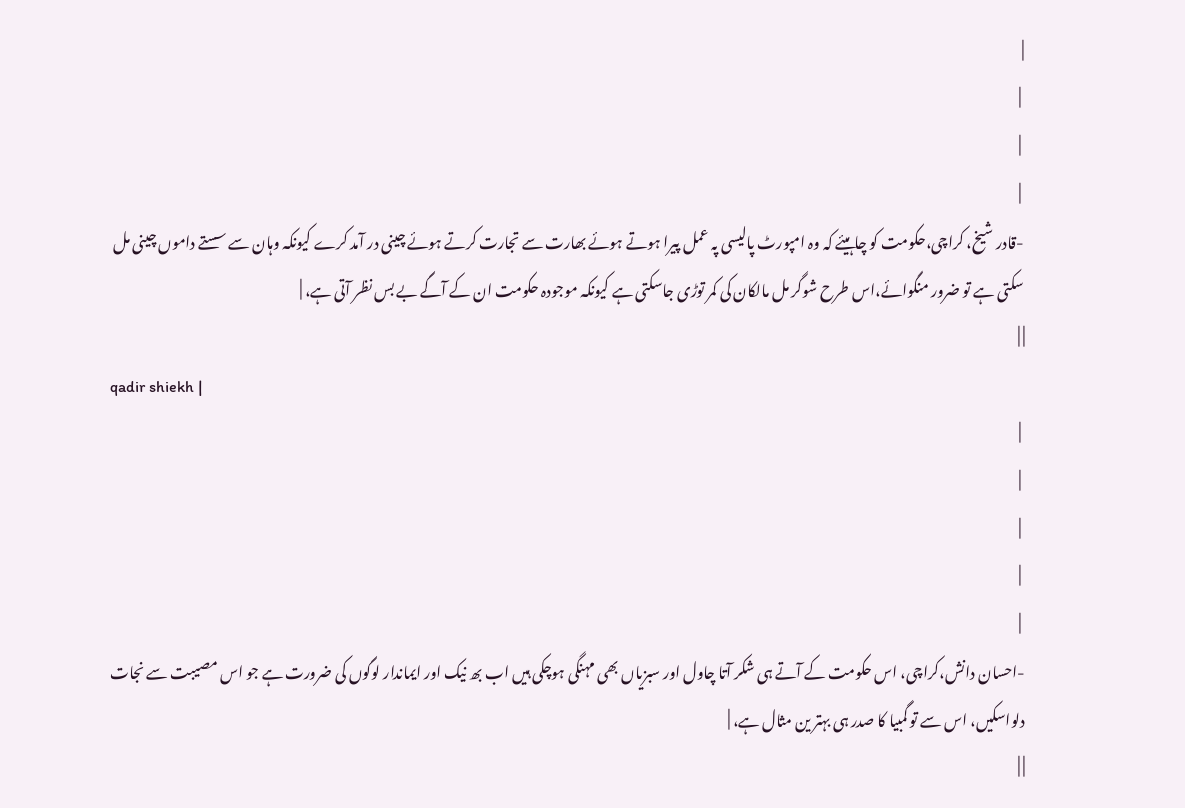|
 |
 |
 |
-قادر شیخ، کراچی،حکومت کو چاہیئے کہ وہ امپورٹ پالیسی پہ عمل پیرا ہوتے ہوئے بھارت سے تجارت کرتے ہوئے چینی در آمد کرے کیونکہ وہان سے سستے داموں چینی مل سکتی ہے تو ضرور منگوائے،اس طرح شوگر مل مالکان کی کمر توڑی جاسکتی ہے کیونکہ موجودہ حکومت ان کے آگے بے بس نظر آتی ہے، |
| |
qadir shiekh |
 |
 |
 |
 |
 |
-احسان دانش،کراچی، اس حکومت کے آتے ہی شکر آتا چاول اور سبزیاں بھی مہنگی ہوچکی ہیں اب بھ نیک اور ایماندار لوگوں کی ضرورت ہے جو اس مصیبت سے نجات دلواسکیں، اس سے تو گمبیا کا صدر ہی بہتر ین مثال ہے، |
| |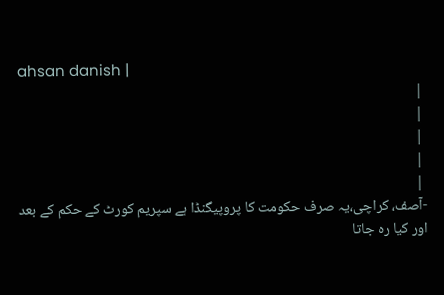ahsan danish |
 |
 |
 |
 |
 |
-آصف، کراچی،یہ صرف حکومت کا پروپیگنڈا ہے سپریم کورٹ کے حکم کے بعد اور کیا رہ جاتا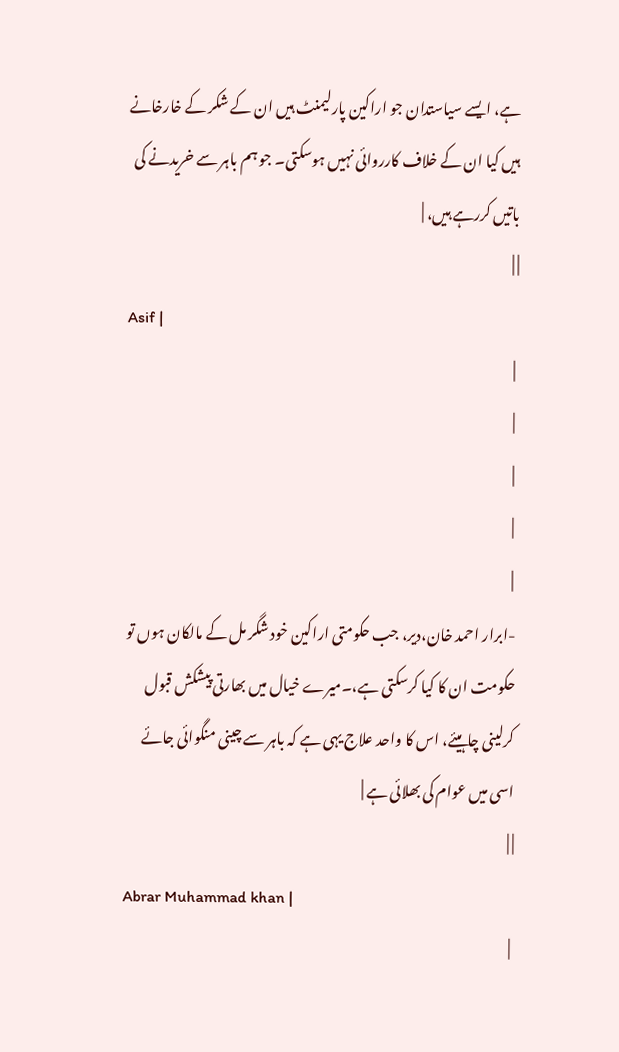ہے، ایسے سیاستدان جو اراکین پارلیمنٹ ہیں ان کے شکر کے خارخانے ہیں کیا ان کے خلاف کارروائی نہیں ہوسکتی۔ جو ہم باہر سے خریدنے کی باتیں کررہے ہیں، |
| |
Asif |
 |
 |
 |
 |
 |
-ابرار احمد خان،دیر، جب حکومتی اراکین خود شگر مل کے مالکان ہوں تو حکومت ان کا کیا کرسکتی ہے،۔میرے خیال میں بھارتی پیشکش قبول کرلینی چاہیئے، اس کا واحد علاج یہی ہے کہ باہر سے چینی منگوائی جائے اسی میں عوام کی بھلائی ہے |
| |
Abrar Muhammad khan |
 |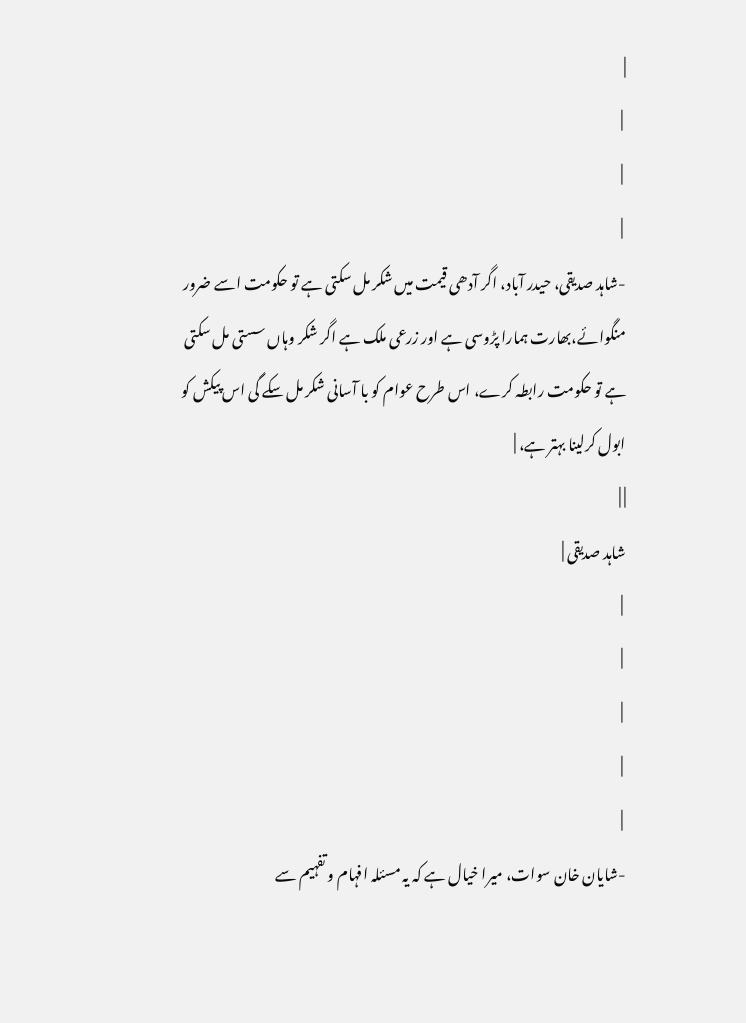|
 |
 |
 |
-شاہد صدیقی، حیدر آباد، اگر آدھی قیمت میں شکر مل سکتی ہے تو حکومت اسے ضرور منگوائے،بھارت ہمارا پڑوسی ہے اور زرعی ملک ہے اگر شکر وہاں سستی مل سکتی ہے تو حکومت رابطہ کرے، اس طرح عوام کو با آسانی شکر مل سکے گی اس پیکش کو ابول کرلینا بہتر ہے، |
| |
شاہد صدیقی |
 |
 |
 |
 |
 |
-شایان خان سوات، میرا خیال ہے کہ یہ مسئلہ افہام و تفہیم سے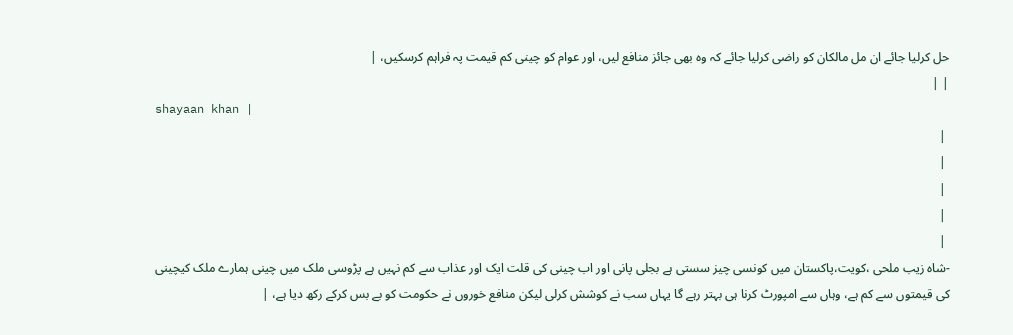حل کرلیا جائے ان مل مالکان کو راضی کرلیا جائے کہ وہ بھی جائز منافع لیں، اور عوام کو چینی کم قیمت پہ فراہم کرسکیں، |
| |
shayaan khan |
 |
 |
 |
 |
 |
-شاہ زیب ملحی ،کویت،پاکستان میں کونسی چیز سستی ہے بجلی پانی اور اب چینی کی قلت ایک اور عذاب سے کم نہیں ہے پڑوسی ملک میں چینی ہمارے ملک کیچینی کی قیمتوں سے کم ہے، وہاں سے امپورٹ کرنا ہی بہتر رہے گا یہاں سب نے کوشش کرلی لیکن منافع خوروں نے حکومت کو بے بس کرکے رکھ دیا ہے، |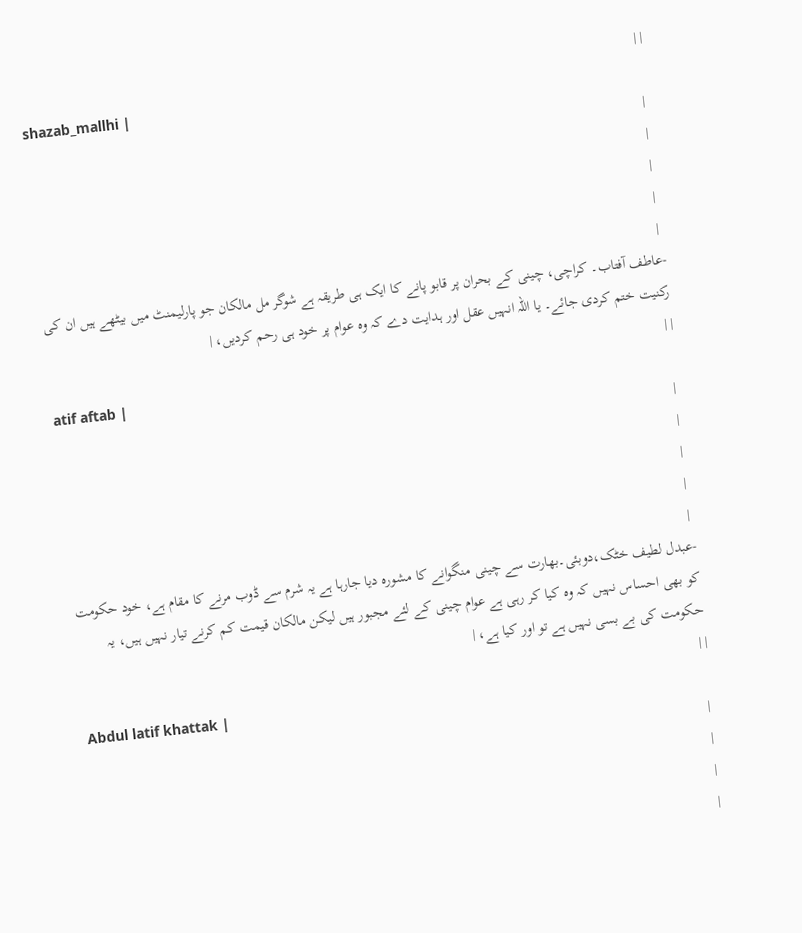| |
shazab_mallhi |
 |
 |
 |
 |
 |
-عاطف آفتاب۔ کراچی، چینی کے بحران پر قابو پانے کا ایک ہی طریقہ ہے شوگر مل مالکان جو پارلیمنٹ میں بیٹھے ہیں ان کی رکنیت ختم کردی جائے۔ یا اللہ انہیں عقل اور ہدایت دے کہ وہ عوام پر خود ہی رحم کردیں، |
| |
atif aftab |
 |
 |
 |
 |
 |
-عبدل لطیف خٹک،دوبئی۔بھارت سے چینی منگوانے کا مشورہ دیا جارہا ہے یہ شرم سے ڈوب مرنے کا مقام ہے، خود حکومت کو بھی احساس نہیں کہ وہ کیا کر رہی ہے عوام چینی کے لئے مجبور ہیں لیکن مالکان قیمت کم کرنے تیار نہیں ہیں، یہ حکومت کی بے بسی نہیں ہے تو اور کیا ہے، |
| |
Abdul latif khattak |
 |
 |
 |
 |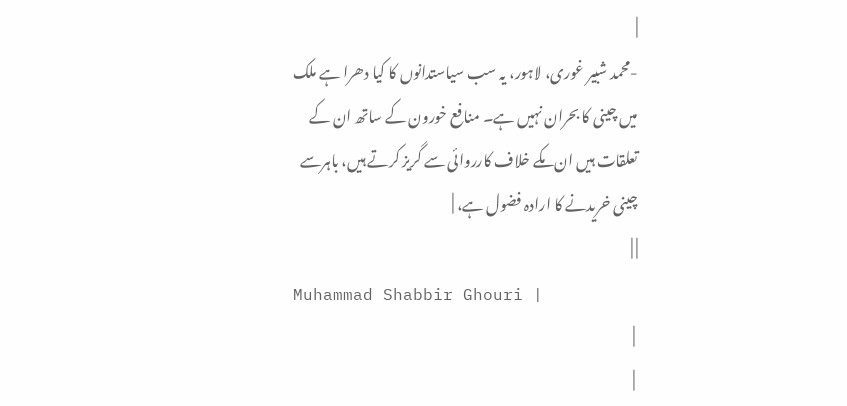|
-محمد شبیر غوری، لاہور، یہ سب سیاستدانوں کا کیا دھرا ہے ملک میں چینی کا بحران نہیں ہے۔ منافع خورون کے ساتھ ان کے تعلقات ہیں ان مکے خلاف کارروائی سے گریز کرتے ہیں، باہرسے چینی خریدنے کا ارادہ فضول ہے، |
| |
Muhammad Shabbir Ghouri |
 |
 |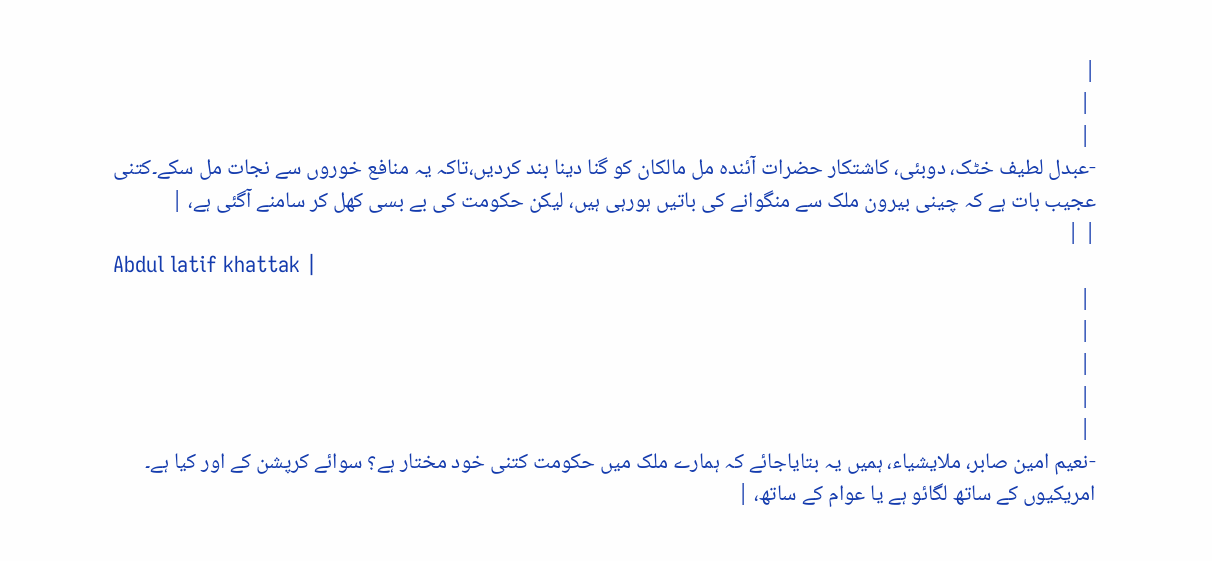|
 |
 |
-عبدل لطیف خٹک، دوبئی، کاشتکار حضرات آئندہ مل مالکان کو گنا دینا بند کردیں،تاکہ یہ منافع خوروں سے نجات مل سکے۔کتنی عجیب بات ہے کہ چینی بیرون ملک سے منگوانے کی باتیں ہورہی ہیں، لیکن حکومت کی بے بسی کھل کر سامنے آگئی ہے، |
| |
Abdul latif khattak |
 |
 |
 |
 |
 |
-نعیم امین صابر، ملایشیاء، ہمیں یہ بتایاجائے کہ ہمارے ملک میں حکومت کتنی خود مختار ہے؟ سوائے کرپشن کے اور کیا ہے۔ امریکیوں کے ساتھ لگائو ہے یا عوام کے ساتھ، |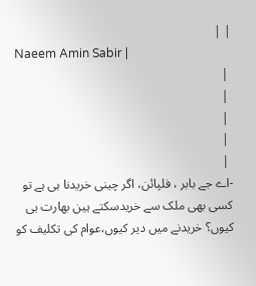| |
Naeem Amin Sabir |
 |
 |
 |
 |
 |
-اے جے بابر ، فلپائن، اگر چینی خریدنا ہی ہے تو کسی بھی ملک سے خریدسکتے ہین بھارت ہی کیوں؟ خریدنے میں دیر کیوں،عوام کی تکلیف کو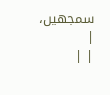سمجھیں، |
| |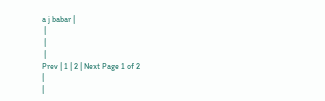a j babar |
 |
 |
 |
Prev | 1 | 2 | Next Page 1 of 2
|
|